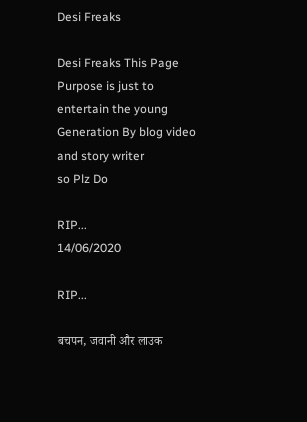Desi Freaks

Desi Freaks This Page Purpose is just to entertain the young Generation By blog video and story writer
so Plz Do

RIP...
14/06/2020

RIP...

बचपन, जवानी और लाउक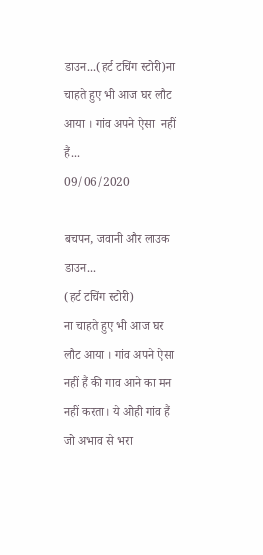डाउन...(हर्ट टचिंग स्टोरी)ना चाहते हुए भी आज घर लौट आया । गांव अपने ऐसा  नहीं हैं...
09/06/2020

बचपन, जवानी और लाउक डाउन...
(हर्ट टचिंग स्टोरी)
ना चाहते हुए भी आज घर लौट आया । गांव अपने ऐसा नहीं हैं की गाव आने का मन नहीं करता। ये ओही गांव हैं जो अभाव से भरा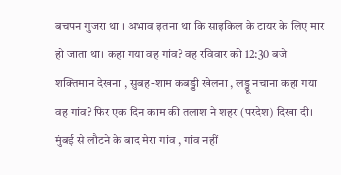बचपन गुजरा था । अभाव इतना था कि साइकिल के टायर के लिए मार हो जाता था। कहा गया वह गांव? वह रविवार को 12:30 बजे शक्तिमान देखना , सुबह-शाम कबड्डी खेलना , लड्डू नचाना कहा गया वह गांव? फिर एक दिन काम की तलाश ने शहर (परदेश) दिखा दी। मुंबई से लौटने के बाद मेरा गांव , गांव नहीं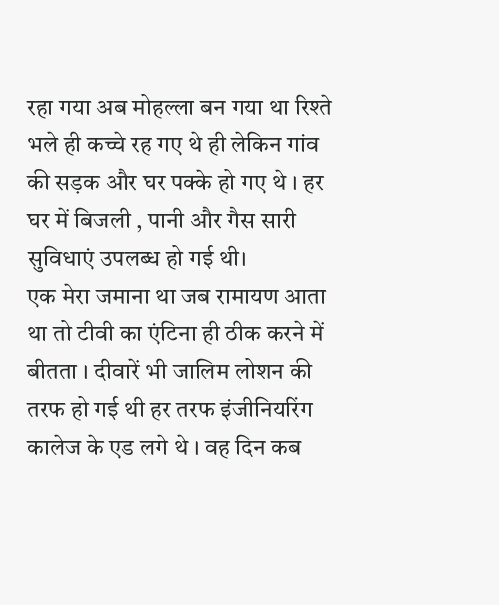रहा गया अब मोहल्ला बन गया था रिश्ते भले ही कच्चे रह गए थे ही लेकिन गांव की सड़क और घर पक्के हो गए थे । हर घर में बिजली , पानी और गैस सारी सुविधाएं उपलब्ध हो गई थी।
एक मेरा जमाना था जब रामायण आता था तो टीवी का एंटिना ही ठीक करने में बीतता । दीवारें भी जालिम लोशन की तरफ हो गई थी हर तरफ इंजीनियरिंग कालेज के एड लगे थे । वह दिन कब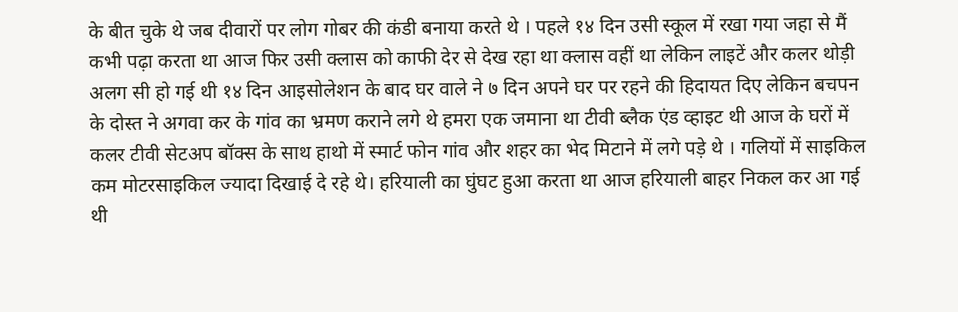के बीत चुके थे जब दीवारों पर लोग गोबर की कंडी बनाया करते थे । पहले १४ दिन उसी स्कूल में रखा गया जहा से मैं कभी पढ़ा करता था आज फिर उसी क्लास को काफी देर से देख रहा था क्लास वहीं था लेकिन लाइटें और कलर थोड़ी अलग सी हो गई थी १४ दिन आइसोलेशन के बाद घर वाले ने ७ दिन अपने घर पर रहने की हिदायत दिए लेकिन बचपन के दोस्त ने अगवा कर के गांव का भ्रमण कराने लगे थे हमरा एक जमाना था टीवी ब्लैक एंड व्हाइट थी आज के घरों में कलर टीवी सेटअप बॉक्स के साथ हाथो में स्मार्ट फोन गांव और शहर का भेद मिटाने में लगे पड़े थे । गलियों में साइकिल कम मोटरसाइकिल ज्यादा दिखाई दे रहे थे। हरियाली का घुंघट हुआ करता था आज हरियाली बाहर निकल कर आ गई थी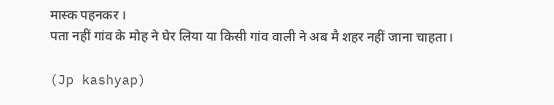मास्क पहनकर ।
पता नहीं गांव के मोह ने घेर लिया या किसी गांव वाली ने अब मै शहर नहीं जाना चाहता।

(Jp kashyap)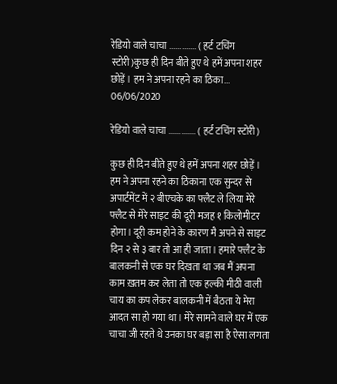रेडियो वाले चाचा ............. ( हर्ट टचिंग स्टोरी)कुछ ही दिन बीते हुए थे हमें अपना शहर छोड़ें । हम ने अपना रहने का ठिका...
06/06/2020

रेडियो वाले चाचा ............. ( हर्ट टचिंग स्टोरी)

कुछ ही दिन बीते हुए थे हमें अपना शहर छोड़ें । हम ने अपना रहने का ठिकाना एक सुन्दर से अपार्टमेंट में २ बीएचके का फ्लैट ले लिया मेरे फ्लैट से मेरे साइट की दूरी मजह १ किलोमीटर होगा। दूरी कम होने के कारण मै अपने से साइट दिन २ से ३ बार तो आ ही जाता। हमारे फ्लैट के बालकनी से एक घर दिखता था जब मैं अपना काम ख़तम कर लेता तो एक हल्की मीठी वाली चाय का कप लेकर बालकनी में बैठता ये मेरा आदत सा हो गया था । मेरे सामने वाले घर में एक चाचा जी रहते थे उनका घर बड़ा सा है ऐसा लगता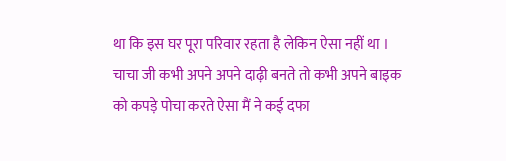था कि इस घर पूरा परिवार रहता है लेकिन ऐसा नहीं था । चाचा जी कभी अपने अपने दाढ़ी बनते तो कभी अपने बाइक को कपड़े पोचा करते ऐसा मैं ने कई दफा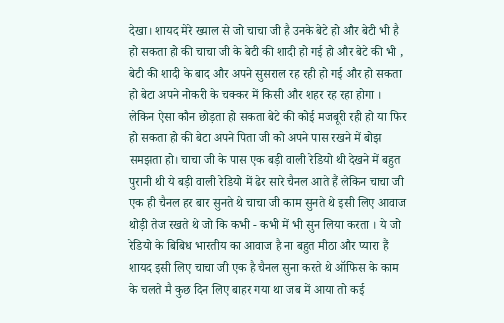देखा। शायद मेरे ख्याल से जो चाचा जी है उनके बेटे हो और बेटी भी है हो सकता हो की चाचा जी के बेटी की शादी हो गई हो और बेटे की भी , बेटी की शादी के बाद और अपने सुसराल रह रही हो गई और हो सकता हो बेटा अपने नोकरी के चक्कर में किसी और शहर रह रहा होगा । लेकिन ऐसा कौन छोड़ता हो सकता बेटे की कोई मजबूरी रही हो या फिर हो सकता हो की बेटा अपने पिता जी को अपने पास रखने में बोझ समझता हो। चाचा जी के पास एक बड़ी वाली रेडियो थी देखने में बहुत पुरानी थी ये बड़ी वाली रेडियो में ढेर सारे चैनल आते हैं लेकिन चाचा जी एक ही चैनल हर बार सुनते थे चाचा जी काम सुनते थे इसी लिए आवाज थोड़ी तेज रखते थे जो कि कभी - कभी में भी सुन लिया करता । ये जो रेडियो के बिबिध भारतीय का आवाज है ना बहुत मीठा और प्यारा हैं शायद इसी लिए चाचा जी एक है चैनल सुना करते थे ऑफिस के काम के चलते मै कुछ दिन लिए बाहर गया था जब में आया तो कई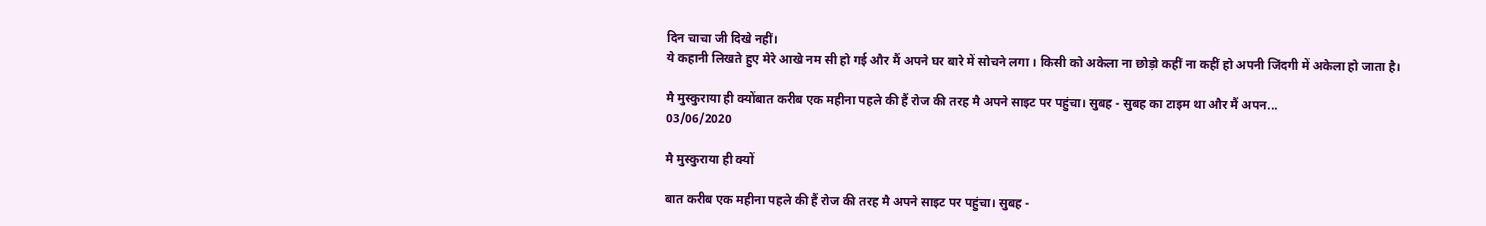दिन चाचा जी दिखे नहीं।
ये कहानी लिखते हुए मेरे आखे नम सी हो गई और मैं अपने घर बारे में सोचने लगा । किसी को अकेला ना छोड़ो कहीं ना कहीं हो अपनी जिंदगी में अकेला हो जाता है।

मै मुस्कुराया ही क्योंबात करीब एक महीना पहले की हैं रोज की तरह मै अपने साइट पर पहुंचा। सुबह - सुबह का टाइम था और मैं अपन...
03/06/2020

मै मुस्कुराया ही क्यों

बात करीब एक महीना पहले की हैं रोज की तरह मै अपने साइट पर पहुंचा। सुबह -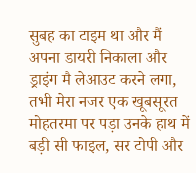सुबह का टाइम था और मैं अपना डायरी निकाला और ड्राइंग मै लेआउट करने लगा, तभी मेरा नजर एक खूबसूरत मोहतरमा पर पड़ा उनके हाथ में बड़ी सी फाइल, सर टोपी और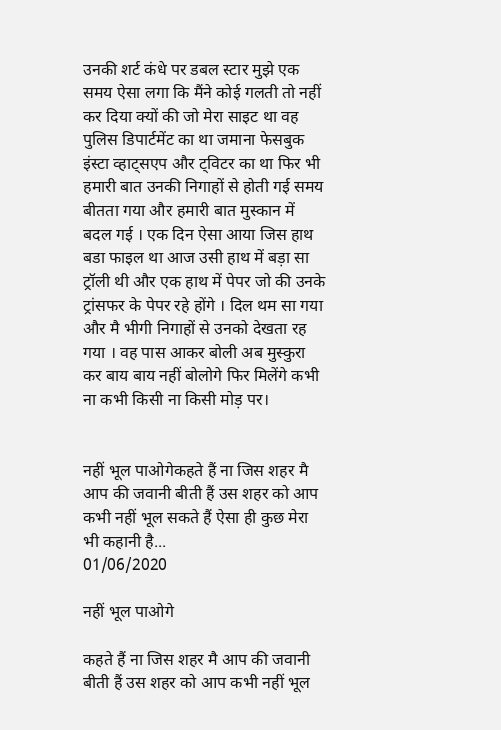उनकी शर्ट कंधे पर डबल स्टार मुझे एक समय ऐसा लगा कि मैंने कोई गलती तो नहीं कर दिया क्यों की जो मेरा साइट था वह पुलिस डिपार्टमेंट का था जमाना फेसबुक इंस्टा व्हाट्सएप और ट्विटर का था फिर भी हमारी बात उनकी निगाहों से होती गई समय बीतता गया और हमारी बात मुस्कान में बदल गई । एक दिन ऐसा आया जिस हाथ बडा फाइल था आज उसी हाथ में बड़ा सा ट्रॉली थी और एक हाथ में पेपर जो की उनके ट्रांसफर के पेपर रहे होंगे । दिल थम सा गया और मै भीगी निगाहों से उनको देखता रह गया । वह पास आकर बोली अब मुस्कुरा कर बाय बाय नहीं बोलोगे फिर मिलेंगे कभी ना कभी किसी ना किसी मोड़ पर।


नहीं भूल पाओगेकहते हैं ना जिस शहर मै आप की जवानी बीती हैं उस शहर को आप कभी नहीं भूल सकते हैं ऐसा ही कुछ मेरा भी कहानी है...
01/06/2020

नहीं भूल पाओगे

कहते हैं ना जिस शहर मै आप की जवानी बीती हैं उस शहर को आप कभी नहीं भूल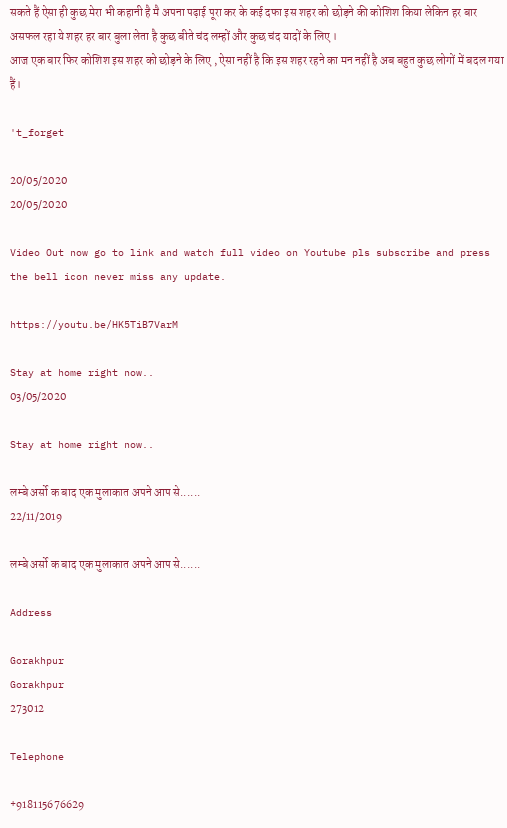सकते हैं ऐसा ही कुछ मेरा भी कहानी है मै अपना पढ़ाई पूरा कर के कई दफा इस शहर को छोड़ने की कोशिश किया लेकिन हर बार असफल रहा ये शहर हर बार बुला लेता है कुछ बीते चंद लम्हों और कुछ चंद यादों के लिए ।
आज एक बार फिर कोशिश इस शहर को छोड़ने के लिए , ऐसा नहीं है कि इस शहर रहने का मन नहीं है अब बहुत कुछ लोगों में बदल गया हैं।

't_forget

20/05/2020
20/05/2020

Video Out now go to link and watch full video on Youtube pls subscribe and press the bell icon never miss any update.

https://youtu.be/HK5TiB7VarM

Stay at home right now..
03/05/2020

Stay at home right now..

लम्बे अर्सो क बाद एक मुलाकात अपने आप से......
22/11/2019

लम्बे अर्सो क बाद एक मुलाकात अपने आप से......

Address

Gorakhpur
Gorakhpur
273012

Telephone

+918115676629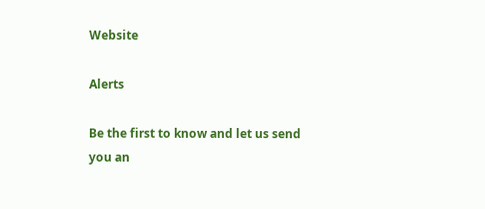Website

Alerts

Be the first to know and let us send you an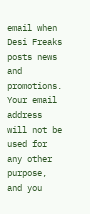email when Desi Freaks posts news and promotions. Your email address will not be used for any other purpose, and you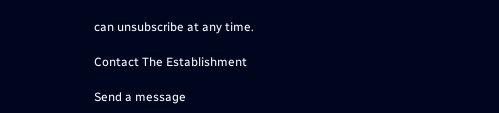can unsubscribe at any time.

Contact The Establishment

Send a message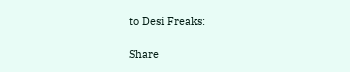to Desi Freaks:

Share